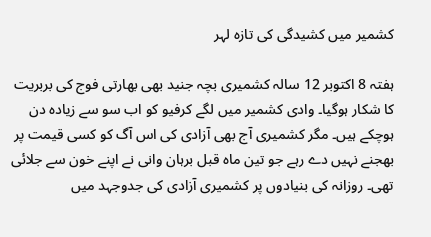کشمیر میں کشیدگی کی تازہ لہر

ہفتہ 8 اکتوبر 12 سالہ کشمیری بچہ جنید بھی بھارتی فوج کی بربریت کا شکار ہوگیا۔ وادی کشمیر میں لگے کرفیو کو اب سو سے زیادہ دن ہوچکے ہیں۔ مگر کشمیری آج بھی آزادی کی اس آگ کو کسی قیمت پر بھجنے نہیں دے رہے جو تین ماہ قبل برہان وانی نے اپنے خون سے جلائی تھی۔ روزانہ کی بنیادوں پر کشمیری آزادی کی جدوجہد میں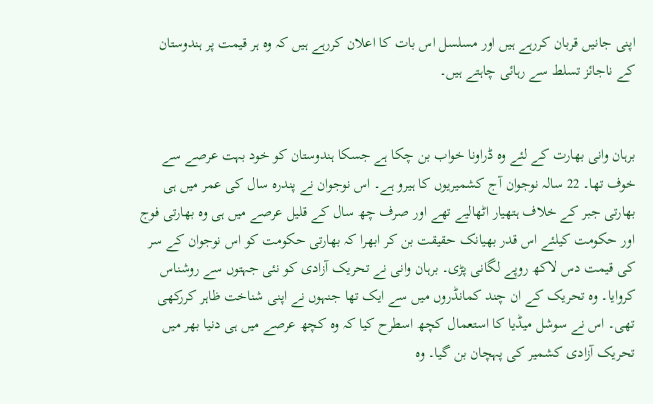اپنی جانیں قربان کررہے ہیں اور مسلسل اس بات کا اعلان کررہے ہیں کہ وہ ہر قیمت پر ہندوستان کے ناجائز تسلط سے رہائی چاہتے ہیں۔


برہان وانی بھارت کے لئے وہ ڈراونا خواب بن چکا ہے جسکا ہندوستان کو خود بہت عرصے سے خوف تھا۔ 22 سالہ نوجوان آج کشمیریوں کا ہیرو ہے۔ اس نوجوان نے پندرہ سال کی عمر میں ہی بھارتی جبر کے خلاف ہتھیار اٹھالیے تھے اور صرف چھ سال کے قلیل عرصے میں ہی وہ بھارتی فوج اور حکومت کیلئے اس قدر بھیانک حقیقت بن کر ابھرا کہ بھارتی حکومت کو اس نوجوان کے سر کی قیمت دس لاکھ روپے لگانی پڑی۔ برہان وانی نے تحریک آزادی کو نئی جہتوں سے روشناس کروایا۔ وہ تحریک کے ان چند کمانڈروں میں سے ایک تھا جنہوں نے اپنی شناخت ظاہر کررکھی تھی۔ اس نے سوشل میڈیا کا استعمال کچھ اسطرح کیا کہ وہ کچھ عرصے میں ہی دنیا بھر میں تحریک آزادی کشمیر کی پہچان بن گیا۔ وہ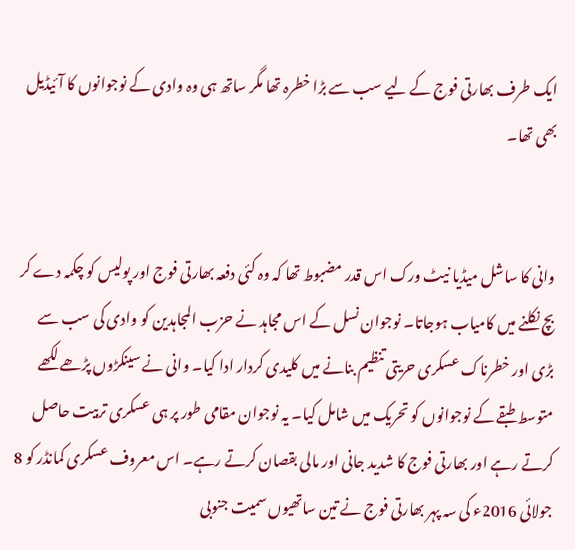ایک طرف بھارتی فوج کے لیے سب سے بڑا خطرہ تھا مگر ساتھ ہی وہ وادی کے نوجوانوں کا آئیڈیل بھی تھا۔


وانی کا ساشل میڈیا نیٹ ورک اس قدر مضبوط تھا کہ وہ کئی دفعہ بھارتی فوج اور پولیس کو چکمہ دے کر بچ نکلنے میں کامیاب ہوجاتا۔ نوجوان نسل کے اس مجاہد نے حزب المجاہدین کو وادی کی سب سے بڑی اور خطرناک عسکری حریتی تنظیم بنانے میں کلیدی کردار ادا کیا۔ وانی نے سینکڑوں پڑھے لکھے متوسط طبقے کے نوجوانوں کو تحریک میں شامل کیا۔ یہ نوجوان مقامی طور پر ہی عسکری تربیت حاصل کرتے رہے اور بھارتی فوج کا شدید جانی اور مالی بقصان کرتے رہے۔ اس معروف عسکری کمانڈر کو 8 جولائی 2016ء کی سہ پہر بھارتی فوج نے تین ساتھیوں سمیت جنوبی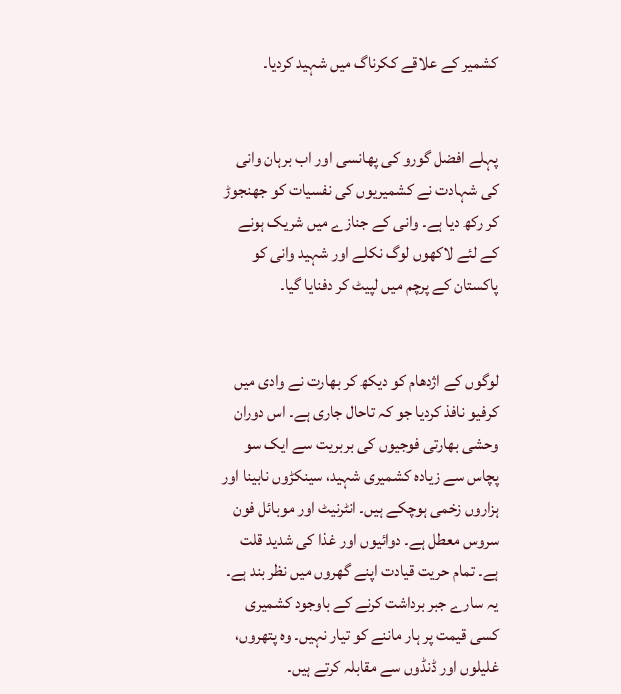کشمیر کے علاقے ککرناگ میں شہید کردیا۔


پہلے افضل گورو کی پھانسی اور اب برہان وانی کی شہادت نے کشمیریوں کی نفسیات کو جھنجوڑ کر رکھ دیا ہے۔ وانی کے جنازے میں شریک ہونے کے لئے لاکھوں لوگ نکلے اور شہید وانی کو پاکستان کے پرچم میں لپیٹ کر دفنایا گیا۔


لوگوں کے اژدھام کو دیکھ کر بھارت نے وادی میں کرفیو نافذ کردیا جو کہ تاحال جاری ہے۔ اس دوران وحشی بھارتی فوجیوں کی بربریت سے ایک سو پچاس سے زیادہ کشمیری شہید، سینکڑوں نابینا اور ہزاروں زخمی ہوچکے ہیں۔ انٹرنیٹ اور موبائل فون سروس معطل ہے۔ دوائیوں اور غذا کی شدید قلت ہے۔ تمام حریت قیادت اپنے گھروں میں نظر بند ہے۔ یہ سارے جبر برداشت کرنے کے باوجود کشمیری کسی قیمت پر ہار ماننے کو تیار نہیں۔ وہ پتھروں، غلیلوں اور ڈنڈوں سے مقابلہ کرتے ہیں۔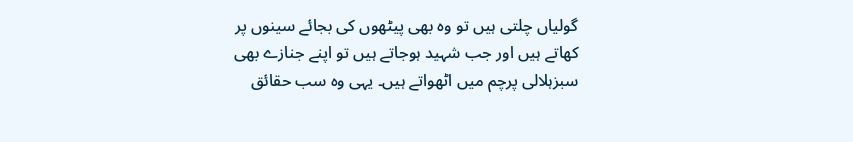گولیاں چلتی ہیں تو وہ بھی پیٹھوں کی بجائے سینوں پر کھاتے ہیں اور جب شہید ہوجاتے ہیں تو اپنے جنازے بھی سبزہلالی پرچم میں اٹھواتے ہیں۔ یہی وہ سب حقائق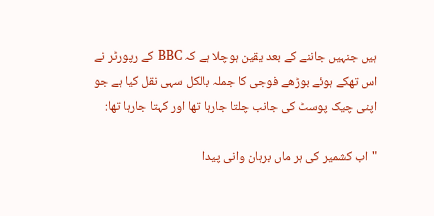ہیں جنہیں جاننے کے بعد یقین ہوچلا ہے کہ BBC کے رپورٹر نے اس تھکے ہوئے بوڑھے فوجی کا جملہ بالکل سہی نقل کیا ہے جو اپنی چیک پوسٹ کی جانب چلتا جارہا تھا اور کہتا جارہا تھا:

"اب کشمیر کی ہر ماں برہان وانی پیدا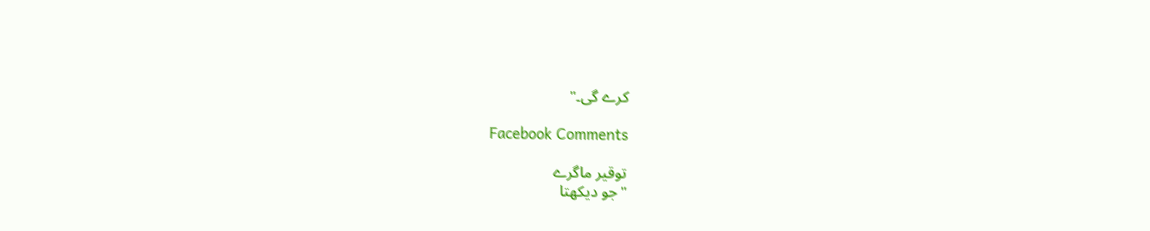کرے گی۔"

Facebook Comments

توقیر ماگرے
"جو دیکھتا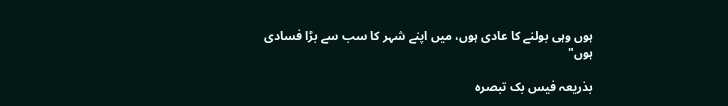ہوں وہی بولنے کا عادی ہوں، میں اپنے شہر کا سب سے بڑا فسادی ہوں"

بذریعہ فیس بک تبصرہ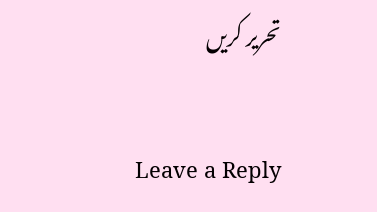تحریر کریں

Leave a Reply